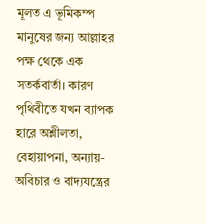মূলত এ ভূমিকম্প মানুষের জন্য আল্লাহর পক্ষ থেকে এক সতর্কবার্তা। কারণ পৃথিবীতে যখন ব্যাপক হারে অশ্লীলতা, বেহায়াপনা, অন্যায়-অবিচার ও বাদ্যযন্ত্রের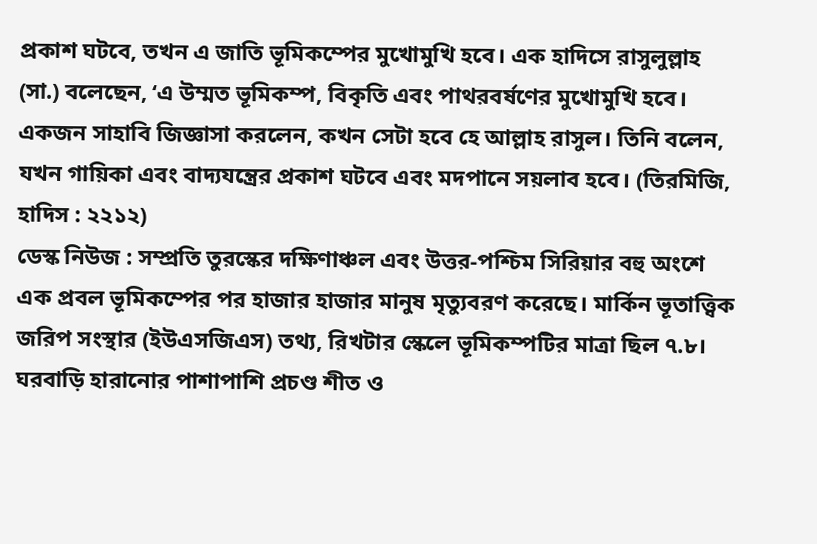প্রকাশ ঘটবে, তখন এ জাতি ভূমিকম্পের মুখোমুখি হবে। এক হাদিসে রাসুলুল্লাহ (সা.) বলেছেন, ‘এ উম্মত ভূমিকম্প, বিকৃতি এবং পাথরবর্ষণের মুখোমুখি হবে। একজন সাহাবি জিজ্ঞাসা করলেন, কখন সেটা হবে হে আল্লাহ রাসুল। তিনি বলেন, যখন গায়িকা এবং বাদ্যযন্ত্রের প্রকাশ ঘটবে এবং মদপানে সয়লাব হবে। (তিরমিজি, হাদিস : ২২১২)
ডেস্ক নিউজ : সম্প্রতি তুরস্কের দক্ষিণাঞ্চল এবং উত্তর-পশ্চিম সিরিয়ার বহু অংশে এক প্রবল ভূমিকম্পের পর হাজার হাজার মানুষ মৃত্যুবরণ করেছে। মার্কিন ভূতাত্ত্বিক জরিপ সংস্থার (ইউএসজিএস) তথ্য, রিখটার স্কেলে ভূমিকম্পটির মাত্রা ছিল ৭.৮। ঘরবাড়ি হারানোর পাশাপাশি প্রচণ্ড শীত ও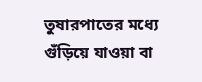তুষারপাতের মধ্যে গুঁড়িয়ে যাওয়া বা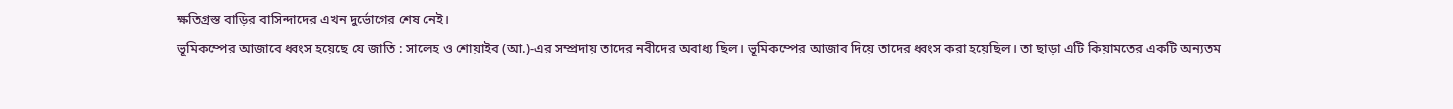ক্ষতিগ্রস্ত বাড়ির বাসিন্দাদের এখন দুর্ভোগের শেষ নেই।
ভূমিকম্পের আজাবে ধ্বংস হয়েছে যে জাতি : সালেহ ও শোয়াইব (আ.)-এর সম্প্রদায় তাদের নবীদের অবাধ্য ছিল। ভূমিকম্পের আজাব দিয়ে তাদের ধ্বংস করা হয়েছিল। তা ছাড়া এটি কিয়ামতের একটি অন্যতম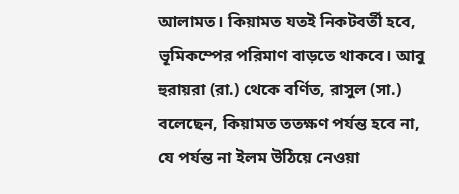আলামত। কিয়ামত যতই নিকটবর্তী হবে, ভূমিকম্পের পরিমাণ বাড়তে থাকবে। আবু হুরায়রা (রা.) থেকে বর্ণিত, রাসুল (সা.) বলেছেন, কিয়ামত ততক্ষণ পর্যন্ত হবে না, যে পর্যন্ত না ইলম উঠিয়ে নেওয়া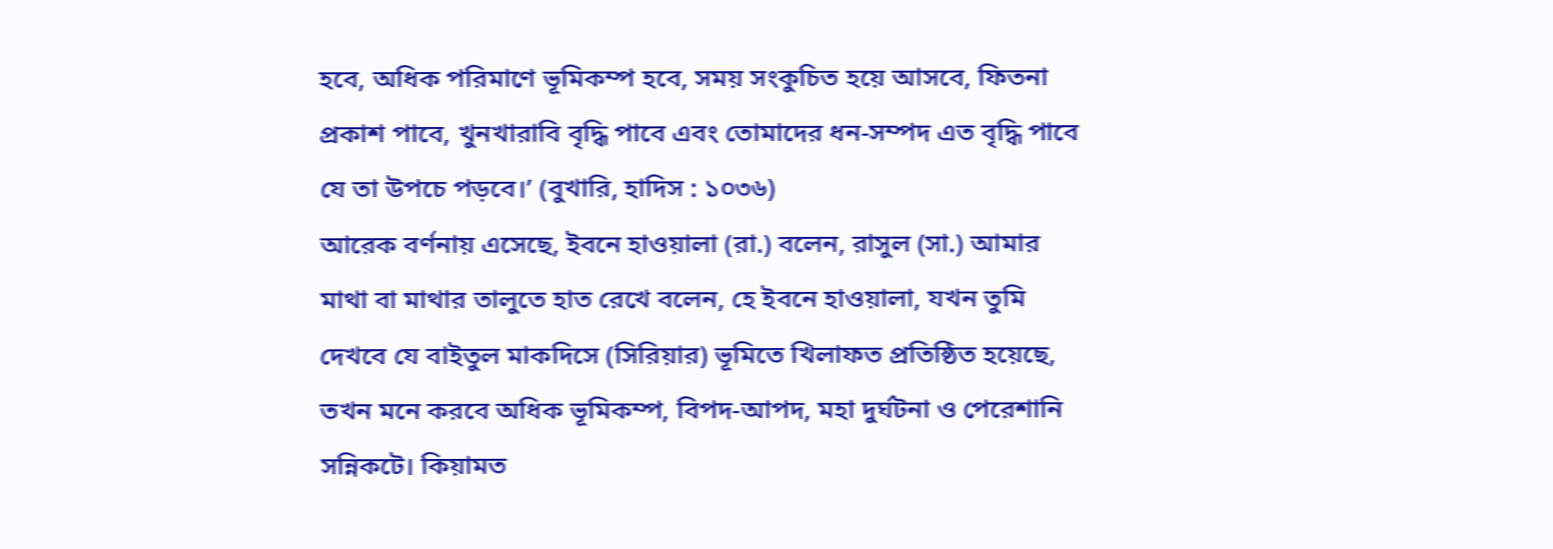হবে, অধিক পরিমাণে ভূমিকম্প হবে, সময় সংকুচিত হয়ে আসবে, ফিতনা প্রকাশ পাবে, খুনখারাবি বৃদ্ধি পাবে এবং তোমাদের ধন-সম্পদ এত বৃদ্ধি পাবে যে তা উপচে পড়বে।’ (বুখারি, হাদিস : ১০৩৬)
আরেক বর্ণনায় এসেছে, ইবনে হাওয়ালা (রা.) বলেন, রাসুল (সা.) আমার মাথা বা মাথার তালুতে হাত রেখে বলেন, হে ইবনে হাওয়ালা, যখন তুমি দেখবে যে বাইতুল মাকদিসে (সিরিয়ার) ভূমিতে খিলাফত প্রতিষ্ঠিত হয়েছে, তখন মনে করবে অধিক ভূমিকম্প, বিপদ-আপদ, মহা দুর্ঘটনা ও পেরেশানি সন্নিকটে। কিয়ামত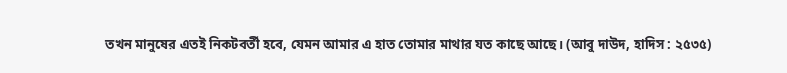তখন মানুষের এতই নিকটবর্তী হবে, যেমন আমার এ হাত তোমার মাথার যত কাছে আছে। (আবু দাউদ, হাদিস : ২৫৩৫)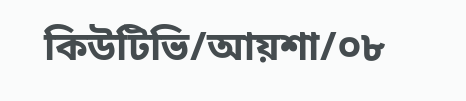কিউটিভি/আয়শা/০৮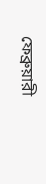ফেব্রুয়ারী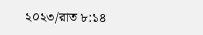২০২৩/রাত ৮:১৪